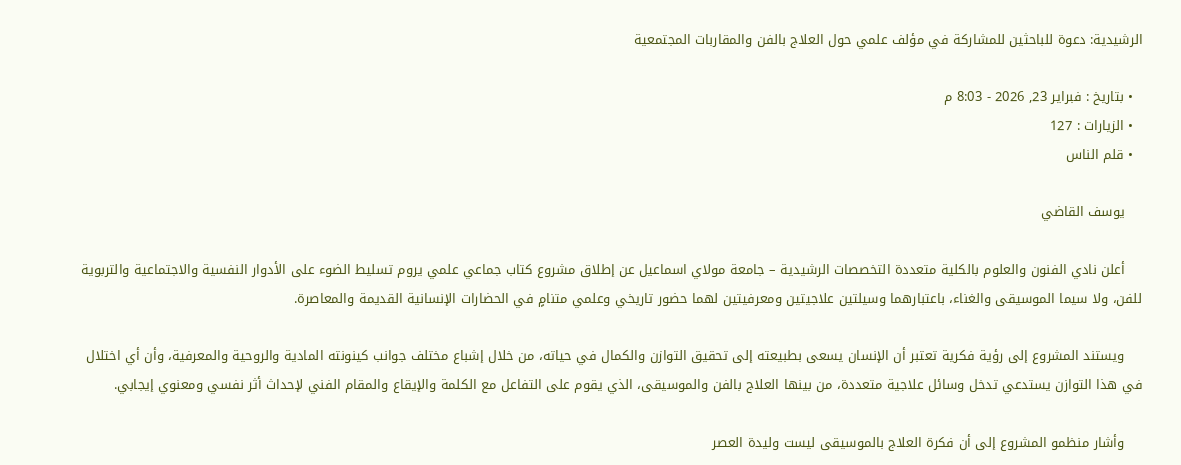الرشيدية: دعوة للباحثين للمشاركة في مؤلف علمي حول العلاج بالفن والمقاربات المجتمعية

  • بتاريخ : فبراير 23, 2026 - 8:03 م
  • الزيارات : 127
  • قلم الناس

    يوسف القاضي

    أعلن نادي الفنون والعلوم بالكلية متعددة التخصصات الرشيدية – جامعة مولاي اسماعيل عن إطلاق مشروع كتاب جماعي علمي يروم تسليط الضوء على الأدوار النفسية والاجتماعية والتربوية للفن، ولا سيما الموسيقى والغناء، باعتبارهما وسيلتين علاجيتين ومعرفيتين لهما حضور تاريخي وعلمي متنامٍ في الحضارات الإنسانية القديمة والمعاصرة.

    ويستند المشروع إلى رؤية فكرية تعتبر أن الإنسان يسعى بطبيعته إلى تحقيق التوازن والكمال في حياته، من خلال إشباع مختلف جوانب كينونته المادية والروحية والمعرفية، وأن أي اختلال في هذا التوازن يستدعي تدخل وسائل علاجية متعددة، من بينها العلاج بالفن والموسيقى، الذي يقوم على التفاعل مع الكلمة والإيقاع والمقام الفني لإحداث أثر نفسي ومعنوي إيجابي.

    وأشار منظمو المشروع إلى أن فكرة العلاج بالموسيقى ليست وليدة العصر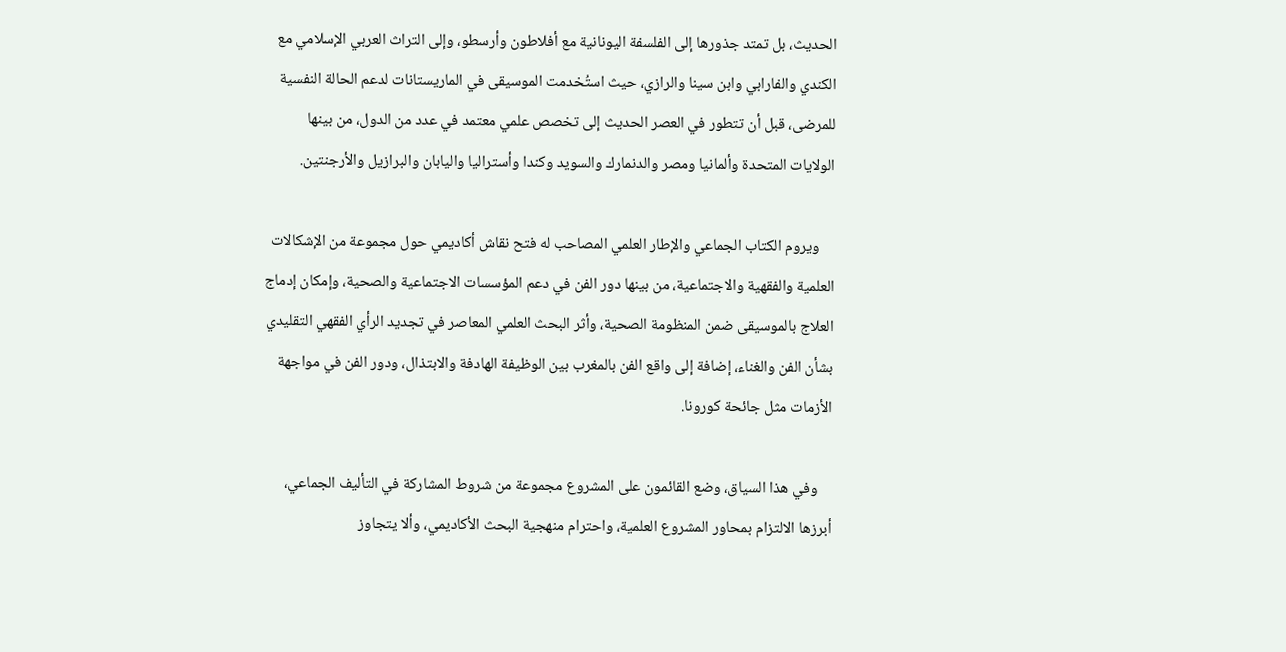الحديث، بل تمتد جذورها إلى الفلسفة اليونانية مع أفلاطون وأرسطو، وإلى التراث العربي الإسلامي مع الكندي والفارابي وابن سينا والرازي، حيث استُخدمت الموسيقى في الماريستانات لدعم الحالة النفسية للمرضى، قبل أن تتطور في العصر الحديث إلى تخصص علمي معتمد في عدد من الدول، من بينها الولايات المتحدة وألمانيا ومصر والدنمارك والسويد وكندا وأستراليا واليابان والبرازيل والأرجنتين.

    ويروم الكتاب الجماعي والإطار العلمي المصاحب له فتح نقاش أكاديمي حول مجموعة من الإشكالات العلمية والفقهية والاجتماعية، من بينها دور الفن في دعم المؤسسات الاجتماعية والصحية، وإمكان إدماج العلاج بالموسيقى ضمن المنظومة الصحية، وأثر البحث العلمي المعاصر في تجديد الرأي الفقهي التقليدي بشأن الفن والغناء، إضافة إلى واقع الفن بالمغرب بين الوظيفة الهادفة والابتذال، ودور الفن في مواجهة الأزمات مثل جائحة كورونا.

    وفي هذا السياق، وضع القائمون على المشروع مجموعة من شروط المشاركة في التأليف الجماعي، أبرزها الالتزام بمحاور المشروع العلمية، واحترام منهجية البحث الأكاديمي، وألا يتجاوز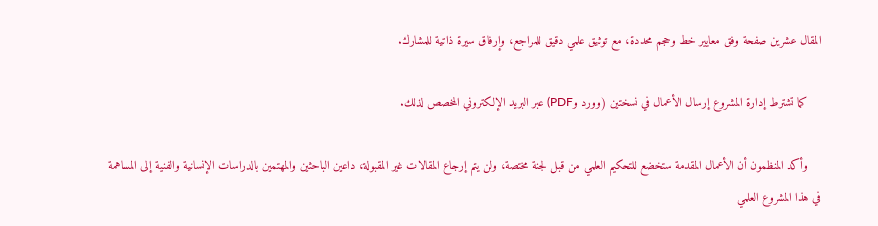المقال عشرين صفحة وفق معايير خط وحجم محددة، مع توثيق علمي دقيق للمراجع، وإرفاق سيرة ذاتية للمشارك.

    كما تشترط إدارة المشروع إرسال الأعمال في نسختين (وورد وPDF) عبر البريد الإلكتروني المخصص لذلك.

    وأكد المنظمون أن الأعمال المقدمة ستخضع للتحكيم العلمي من قبل لجنة مختصة، ولن يتم إرجاع المقالات غير المقبولة، داعين الباحثين والمهتمين بالدراسات الإنسانية والفنية إلى المساهمة في هذا المشروع العلمي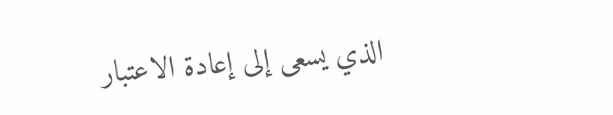الذي يسعى إلى إعادة الاعتبار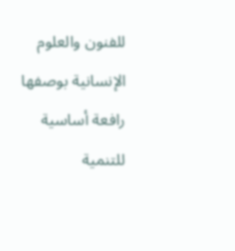للفنون والعلوم الإنسانية بوصفها رافعة أساسية للتنمية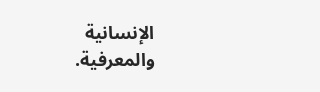الإنسانية والمعرفية.